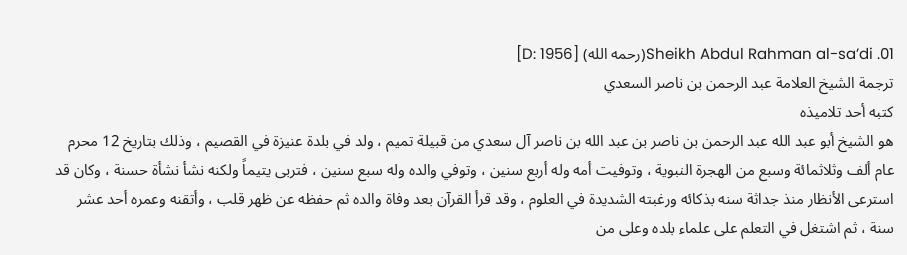01. Sheikh Abdul Rahman al-sa’di(رحمه الله) [D: 1956]
ترجمة الشيخ العلامة عبد الرحمن بن ناصر السعدي
كتبه أحد تلاميذه
هو الشيخ أبو عبد الله عبد الرحمن بن ناصر بن عبد الله بن ناصر آل سعدي من قبيلة تميم ، ولد في بلدة عنيزة في القصيم ، وذلك بتاريخ 12 محرم عام ألف وثلاثمائة وسبع من الهجرة النبوية ، وتوفيت أمه وله أربع سنين ، وتوفي والده وله سبع سنين ، فتربى يتيماً ولكنه نشأ نشأة حسنة ، وكان قد استرعى الأنظار منذ جداثة سنه بذكائه ورغبته الشديدة في العلوم ، وقد قرأ القرآن بعد وفاة والده ثم حفظه عن ظهر قلب ، وأتقنه وعمره أحد عشر سنة ، ثم اشتغل في التعلم على علماء بلده وعلى من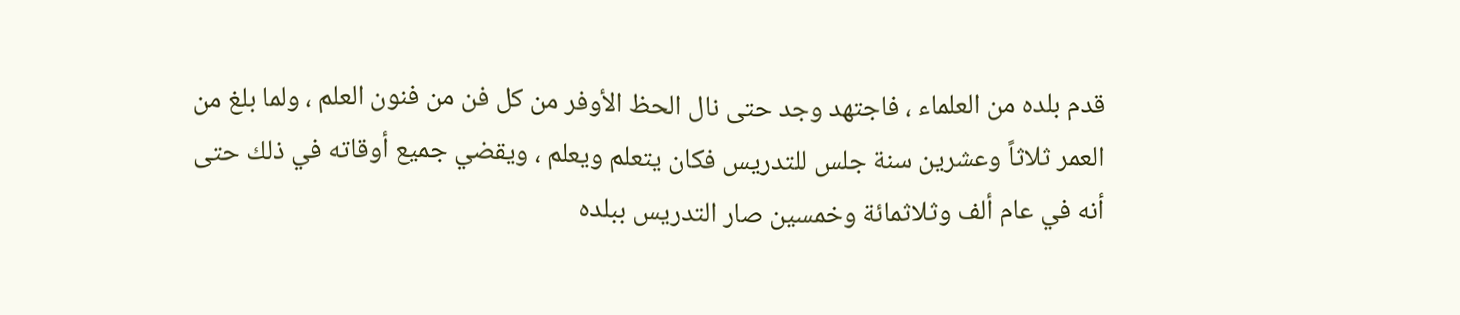قدم بلده من العلماء ، فاجتهد وجد حتى نال الحظ الأوفر من كل فن من فنون العلم ، ولما بلغ من العمر ثلاثاً وعشرين سنة جلس للتدريس فكان يتعلم ويعلم ، ويقضي جميع أوقاته في ذلك حتى أنه في عام ألف وثلاثمائة وخمسين صار التدريس ببلده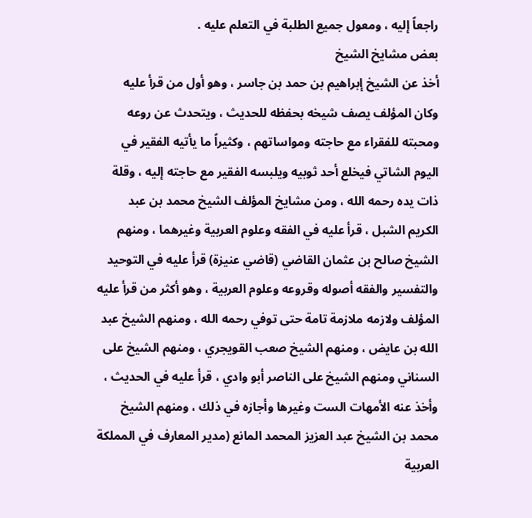راجعاً إليه ، ومعول جميع الطلبة في التعلم عليه .
بعض مشايخ الشيخ
أخذ عن الشيخ إبراهيم بن حمد بن جاسر ، وهو أول من قرأ عليه وكان المؤلف يصف شيخه بحفظه للحديث ، ويتحدث عن روعه ومحبته للفقراء مع حاجته ومواساتهم ، وكثيراً ما يأتيه الفقير في اليوم الشاتي فيخلع أحد ثوبيه ويلبسه الفقير مع حاجته إليه ، وقلة ذات يده رحمه الله ، ومن مشايخ المؤلف الشيخ محمد بن عبد الكريم الشبل ، قرأ عليه في الفقه وعلوم العربية وغيرهما ، ومنهم الشيخ صالح بن عثمان القاضي (قاضي عنيزة) قرأ عليه في التوحيد والتفسير والفقه أصوله وقروعه وعلوم العربية ، وهو أكثر من قرأ عليه المؤلف ولازمه ملازمة تامة حتى توفي رحمه الله ، ومنهم الشيخ عبد الله بن عايض ، ومنهم الشيخ صعب القويجري ، ومنهم الشيخ على السناني ومنهم الشيخ على الناصر أبو وادي ، قرأ عليه في الحديث ، وأخذ عنه الأمهات الست وغيرها وأجازه في ذلك ، ومنهم الشيخ محمد بن الشيخ عبد العزيز المحمد المانع (مدير المعارف في المملكة العربية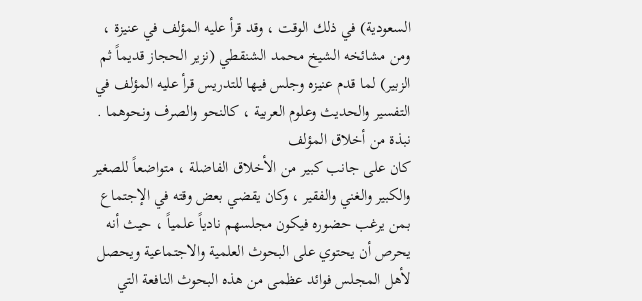السعودية) في ذلك الوقت ، وقد قرأ عليه المؤلف في عنيزة ، ومن مشائخه الشيخ محمد الشنقطي (نزير الحجاز قديماً ثم الزبير) لما قدم عنيزه وجلس فيها للتدريس قرأ عليه المؤلف في التفسير والحديث وعلوم العربية ، كالنحو والصرف ونحوهما .
نبذة من أخلاق المؤلف
كان على جانب كبير من الأخلاق الفاضلة ، متواضعاً للصغير والكبير والغني والفقير ، وكان يقضي بعض وقته في الإجتماع بمن يرغب حضوره فيكون مجلسهم نادياً علمياً ، حيث أنه يحرص أن يحتوي على البحوث العلمية والاجتماعية ويحصل لأهل المجلس فوائد عظمى من هذه البحوث النافعة التي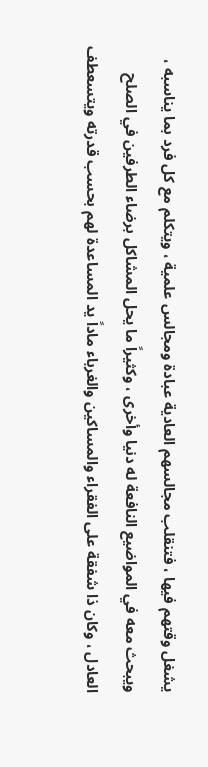يشغل وقتهم فيها ، فتنقلب مجالسهم العادية عبادة ومجالس علمية ، ويتكلم مع كل فرد بما يناسبه ، ويبحث معه في المواضيع النافعة له دنيا وأخرى ، وكثيراً ما يحل المشاكل برضاء الطرفين في الصلح العادل ، وكان ذا شفقة على الفقراء والمساكين والغرباء ماداً يد المساعدة لهم بحسب قدرته ويتسعطف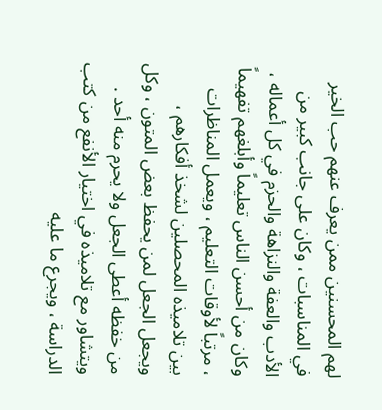لهم المحسنين ممن يعرف عنهم حب الخير في المناسبات ، وكان على جانب كبير من الأدب والعفة والنزاهة والحزم في كل أعماله ، وكان من أحسن الناس تعليماً وأبلغهم تفهيماً ، مرتباً لأوقات التعليم ، ويعمل المناظرات بين تلاميذه المحصلين لشخذ أفكارهم ، ويجعل الجعل لمن يحفظ بعض المتون ، وكل من خفظه أعطى الجعل ولا يحرم منه أحد .
ويتشاور مع تلاميذه في اختيار الأنفع من كتب الدراسة ، ويجرع ما عليه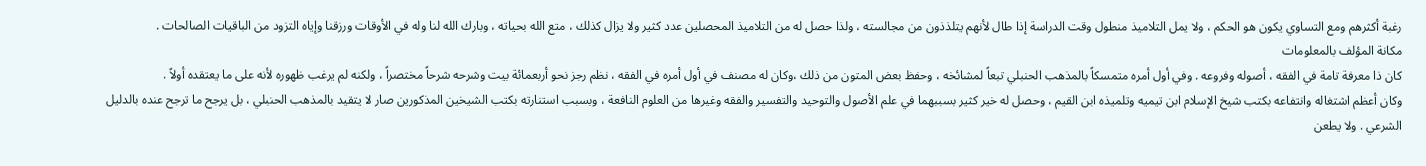رغبة أكثرهم ومع التساوي يكون هو الحكم ، ولا يمل التلاميذ منطول وقت الدراسة إذا طال لأنهم يتلذذون من مجالسته ، ولذا حصل له من التلاميذ المحصلين عدد كثير ولا يزال كذلك ، متع الله بحياته ، وبارك الله لنا وله في الأوقات ورزقنا وإياه التزود من الباقيات الصالحات .
مكانة المؤلف بالمعلومات
كان ذا معرفة تامة في الفقه ، أصوله وفروعه . وفي أول أمره متمسكاً بالمذهب الحنبلي تبعاً لمشائخه ، وحفظ بعض المتون من ذلك ،وكان له مصنف في أول أمره في الفقه ، نظم رجز نحو أربعمائة بيت وشرحه شرحاً مختصراً ، ولكنه لم يرغب ظهوره لأنه على ما يعتقده أولاً .
وكان أعظم اشتغاله وانتفاعه بكتب شيخ الإسلام ابن تيميه وتلميذه ابن القيم ، وحصل له خير كثير بسببهما في علم الأصول والتوحيد والتفسير والفقه وغيرها من العلوم النافعة ، وبسبب استنارته بكتب الشيخين المذكورين صار لا يتقيد بالمذهب الحنبلي ، بل يرجح ما ترجح عنده بالدليل الشرعي . ولا يطعن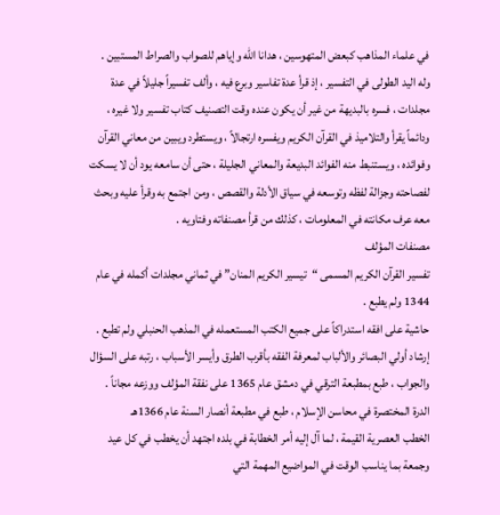في علماء المذاهب كبعض المتهوسين ، هدانا الله وإياهم للصواب والصراط المستبين .
وله اليد الطولى في التفسير ، إذ قرأ عدة تفاسير وبرع فيه ، وألف تفسيراً جليلاً في عدة مجلدات ، فسره بالبديهة من غير أن يكون عنده وقت التصنيف كتاب تفسير ولا غيره ، ودائماً يقرأ والتلاميذ في القرآن الكريم ويفسره ارتجالاً ، ويستطرد ويبين من معاني القرآن وفوائده ، ويستنبط منه الفوائد البديعة والمعاني الجليلة ، حتى أن سامعه يود أن لا يسكت لفصاحته وجزالة لفظه وتوسعه في سياق الأدلة والقصص ، ومن اجتمع به وقرأ عليه وبحث معه عرف مكانته في المعلومات ، كذلك من قرأ مصنفاته وفتاويه .
مصنفات المؤلف
تفسير القرآن الكريم المسمى “تيسير الكريم المنان” في ثماني مجلدات أكمله في عام 1344 ولم يطبع .
حاشية على افقه استدراكاً على جميع الكتب المستعمله في المذهب الحنبلي ولم تطبع .
إرشاد أولي البصائر والألباب لمعرفة الفقه بأقرب الطرق وأيسر الأسباب ، رتبه على السؤال والجواب ، طبع بمطبعة الترقي في دمشق عام 1365 على نفقة المؤلف ووزعه مجاناً .
الدرة المختصرة في محاسن الإسلام ، طبع في مطبعة أنصار السنة عام 1366هـ
الخطب العصرية القيمة ، لما آل إليه أمر الخطابة في بلده اجتهد أن يخطب في كل عيد وجمعة بما يناسب الوقت في المواضيع المهمة التي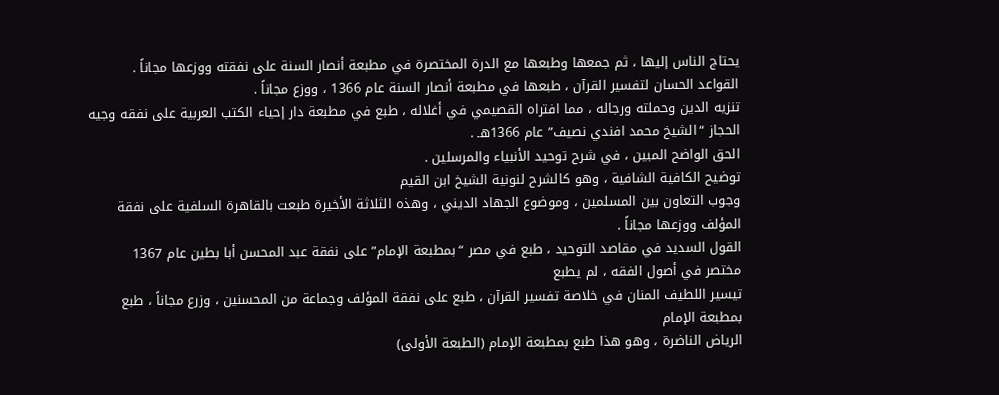يحتاج الناس إليها ، ثم جمعها وطبعها مع الدرة المختصرة في مطبعة أنصار السنة على نفقته ووزعها مجاناً .
القواعد الحسان لتفسير القرآن ، طبعها في مطبعة أنصار السنة عام 1366 ، ووزع مجاناً .
تنزيه الدين وحملته ورجاله ، مما افتراه القصيمي في أغلاله ، طبع في مطبعة دار إحياء الكتب العربية على نفقه وجيه الحجاز “الشيخ محمد افندي نصيف” عام 1366هـ .
الحق الواضح المبين ، في شرح توحيد الأنبياء والمرسلين .
توضيح الكافية الشافية ، وهو كالشرح لنونية الشيخ ابن القيم
وجوب التعاون بين المسلمين ، وموضوع الجهاد الديني ، وهذه الثلاثة الأخيرة طبعت بالقاهرة السلفية على نفقة المؤلف ووزعها مجاناً .
القول السديد في مقاصد التوحيد ، طبع في مصر “بمطبعة الإمام” على نفقة عبد المحسن أبا بطين عام 1367
مختصر في أصول الفقه ، لم يطبع
تيسير اللطيف المنان في خلاصة تفسير القرآن ، طبع على نفقة المؤلف وجماعة من المحسنين ، وزرع مجاناً ، طبع بمطبعة الإمام
الرياض الناضرة ، وهو هذا طبع بمطبعة الإمام (الطبعة الأولى)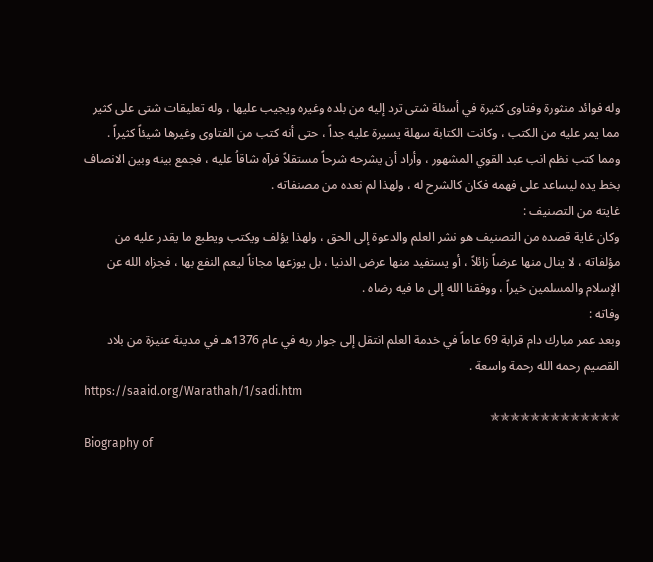وله فوائد منثورة وفتاوى كثيرة في أسئلة شتى ترد إليه من بلده وغيره ويجيب عليها ، وله تعليقات شتى على كثير مما يمر عليه من الكتب ، وكانت الكتابة سهلة يسيرة عليه جداً ، حتى أنه كتب من الفتاوى وغيرها شيئاً كثيراً .
ومما كتب نظم انب عبد القوي المشهور ، وأراد أن يشرحه شرحاً مستقلاً فرآه شاقاُ عليه ، فجمع بينه وبين الانصاف بخط يده ليساعد على فهمه فكان كالشرح له ، ولهذا لم نعده من مصنفاته .
غايته من التصنيف :
وكان غاية قصده من التصنيف هو نشر العلم والدعوة إلى الحق ، ولهذا يؤلف ويكتب ويطبع ما يقدر عليه من مؤلفاته ، لا ينال منها عرضاً زائلاً ، أو يستفيد منها عرض الدنيا ، بل يوزعها مجاناً ليعم النفع بها ، فجزاه الله عن الإسلام والمسلمين خيراً ، ووفقنا الله إلى ما فيه رضاه .
وفاته :
وبعد عمر مبارك دام قرابة 69 عاماً في خدمة العلم انتقل إلى جوار ربه في عام 1376هـ في مدينة عنيزة من بلاد القصيم رحمه الله رحمة واسعة .
https://saaid.org/Warathah/1/sadi.htm
✯✯✯✯✯✯✯✯✯✯✯✯✯
Biography of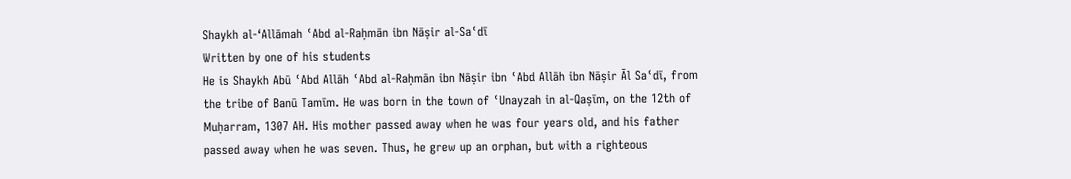Shaykh al-‘Allāmah ʿAbd al-Raḥmān ibn Nāṣir al-Saʿdī
Written by one of his students
He is Shaykh Abū ʿAbd Allāh ʿAbd al-Raḥmān ibn Nāṣir ibn ʿAbd Allāh ibn Nāṣir Āl Saʿdī, from the tribe of Banū Tamīm. He was born in the town of ʿUnayzah in al-Qaṣīm, on the 12th of Muḥarram, 1307 AH. His mother passed away when he was four years old, and his father passed away when he was seven. Thus, he grew up an orphan, but with a righteous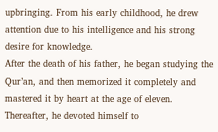upbringing. From his early childhood, he drew attention due to his intelligence and his strong desire for knowledge.
After the death of his father, he began studying the Qur’an, and then memorized it completely and mastered it by heart at the age of eleven. Thereafter, he devoted himself to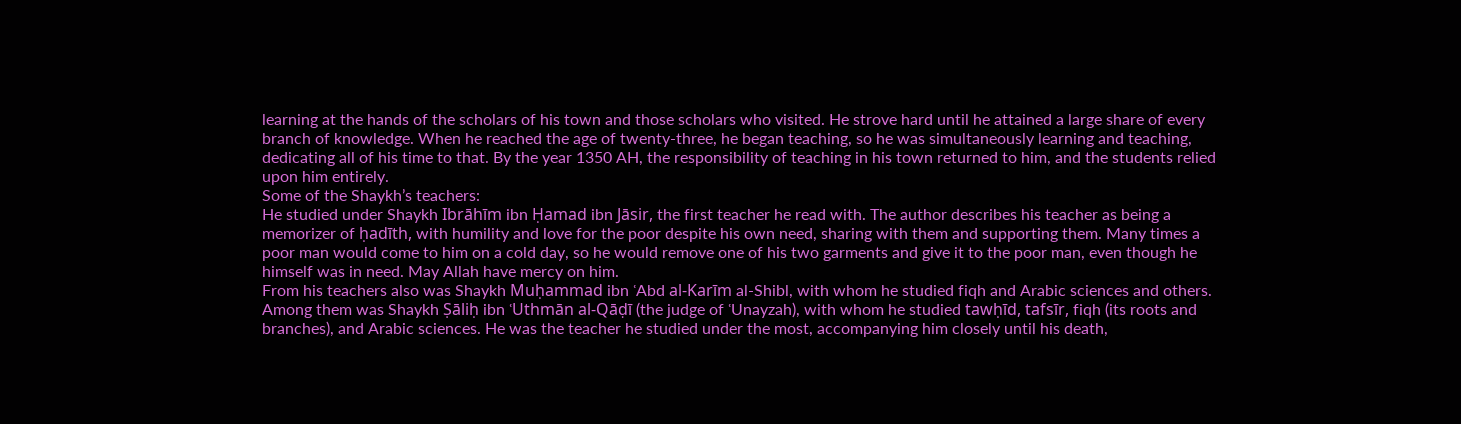learning at the hands of the scholars of his town and those scholars who visited. He strove hard until he attained a large share of every branch of knowledge. When he reached the age of twenty-three, he began teaching, so he was simultaneously learning and teaching, dedicating all of his time to that. By the year 1350 AH, the responsibility of teaching in his town returned to him, and the students relied upon him entirely.
Some of the Shaykh’s teachers:
He studied under Shaykh Ibrāhīm ibn Ḥamad ibn Jāsir, the first teacher he read with. The author describes his teacher as being a memorizer of ḥadīth, with humility and love for the poor despite his own need, sharing with them and supporting them. Many times a poor man would come to him on a cold day, so he would remove one of his two garments and give it to the poor man, even though he himself was in need. May Allah have mercy on him.
From his teachers also was Shaykh Muḥammad ibn ʿAbd al-Karīm al-Shibl, with whom he studied fiqh and Arabic sciences and others.
Among them was Shaykh Ṣāliḥ ibn ʿUthmān al-Qāḍī (the judge of ʿUnayzah), with whom he studied tawḥīd, tafsīr, fiqh (its roots and branches), and Arabic sciences. He was the teacher he studied under the most, accompanying him closely until his death,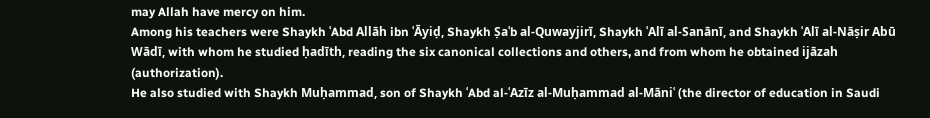may Allah have mercy on him.
Among his teachers were Shaykh ʿAbd Allāh ibn ʿĀyiḍ, Shaykh Ṣaʿb al-Quwayjirī, Shaykh ʿAlī al-Sanānī, and Shaykh ʿAlī al-Nāṣir Abū Wādī, with whom he studied ḥadīth, reading the six canonical collections and others, and from whom he obtained ijāzah (authorization).
He also studied with Shaykh Muḥammad, son of Shaykh ʿAbd al-ʿAzīz al-Muḥammad al-Māniʿ (the director of education in Saudi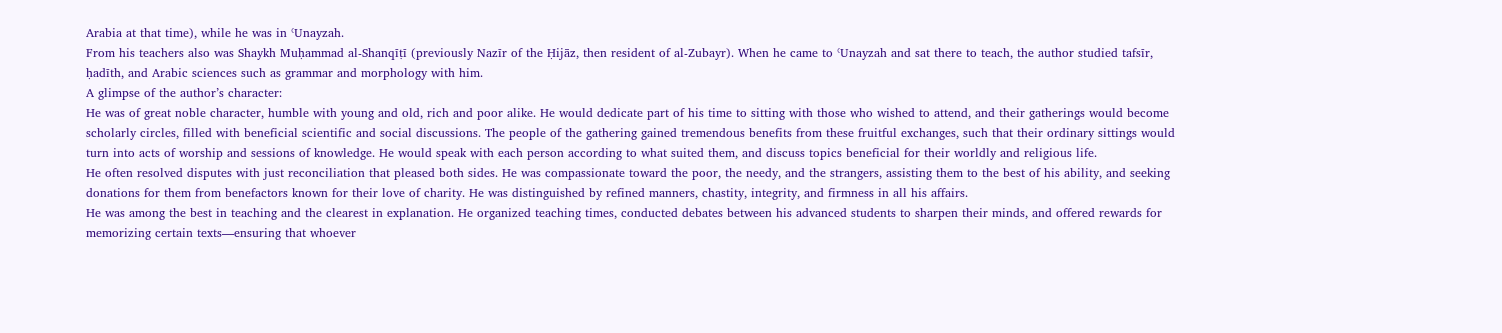Arabia at that time), while he was in ʿUnayzah.
From his teachers also was Shaykh Muḥammad al-Shanqīṭī (previously Nazīr of the Ḥijāz, then resident of al-Zubayr). When he came to ʿUnayzah and sat there to teach, the author studied tafsīr, ḥadīth, and Arabic sciences such as grammar and morphology with him.
A glimpse of the author’s character:
He was of great noble character, humble with young and old, rich and poor alike. He would dedicate part of his time to sitting with those who wished to attend, and their gatherings would become scholarly circles, filled with beneficial scientific and social discussions. The people of the gathering gained tremendous benefits from these fruitful exchanges, such that their ordinary sittings would turn into acts of worship and sessions of knowledge. He would speak with each person according to what suited them, and discuss topics beneficial for their worldly and religious life.
He often resolved disputes with just reconciliation that pleased both sides. He was compassionate toward the poor, the needy, and the strangers, assisting them to the best of his ability, and seeking donations for them from benefactors known for their love of charity. He was distinguished by refined manners, chastity, integrity, and firmness in all his affairs.
He was among the best in teaching and the clearest in explanation. He organized teaching times, conducted debates between his advanced students to sharpen their minds, and offered rewards for memorizing certain texts—ensuring that whoever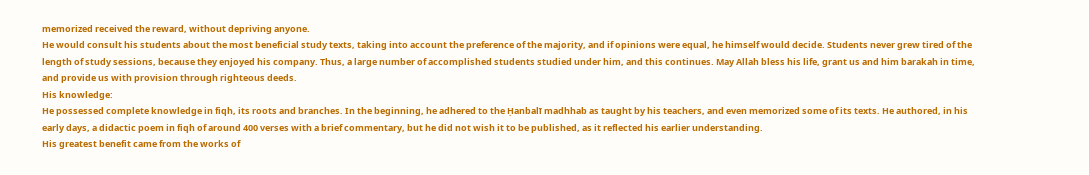memorized received the reward, without depriving anyone.
He would consult his students about the most beneficial study texts, taking into account the preference of the majority, and if opinions were equal, he himself would decide. Students never grew tired of the length of study sessions, because they enjoyed his company. Thus, a large number of accomplished students studied under him, and this continues. May Allah bless his life, grant us and him barakah in time, and provide us with provision through righteous deeds.
His knowledge:
He possessed complete knowledge in fiqh, its roots and branches. In the beginning, he adhered to the Ḥanbalī madhhab as taught by his teachers, and even memorized some of its texts. He authored, in his early days, a didactic poem in fiqh of around 400 verses with a brief commentary, but he did not wish it to be published, as it reflected his earlier understanding.
His greatest benefit came from the works of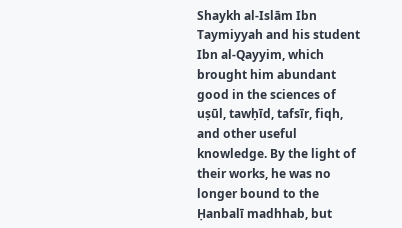Shaykh al-Islām Ibn Taymiyyah and his student Ibn al-Qayyim, which brought him abundant good in the sciences of uṣūl, tawḥīd, tafsīr, fiqh, and other useful knowledge. By the light of their works, he was no longer bound to the Ḥanbalī madhhab, but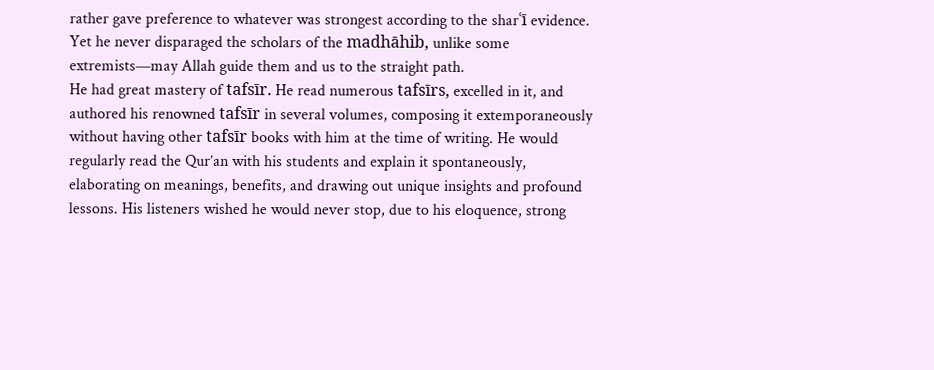rather gave preference to whatever was strongest according to the sharʿī evidence. Yet he never disparaged the scholars of the madhāhib, unlike some extremists—may Allah guide them and us to the straight path.
He had great mastery of tafsīr. He read numerous tafsīrs, excelled in it, and authored his renowned tafsīr in several volumes, composing it extemporaneously without having other tafsīr books with him at the time of writing. He would regularly read the Qur’an with his students and explain it spontaneously, elaborating on meanings, benefits, and drawing out unique insights and profound lessons. His listeners wished he would never stop, due to his eloquence, strong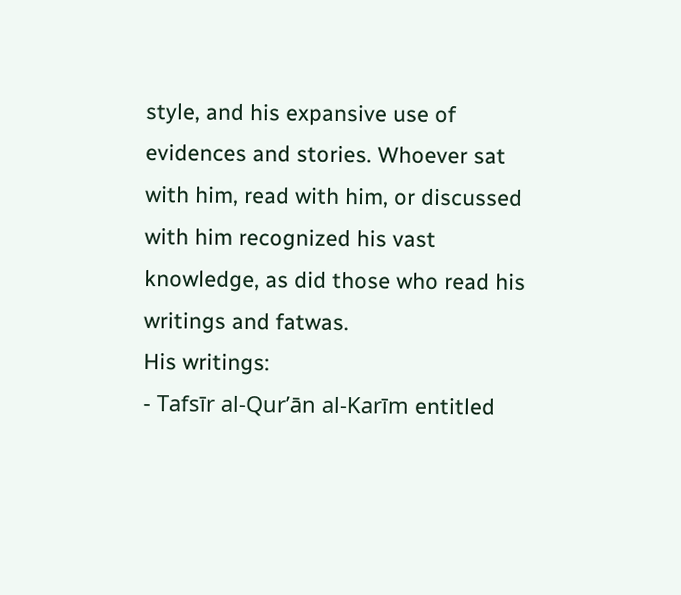style, and his expansive use of evidences and stories. Whoever sat with him, read with him, or discussed with him recognized his vast knowledge, as did those who read his writings and fatwas.
His writings:
- Tafsīr al-Qur’ān al-Karīm entitled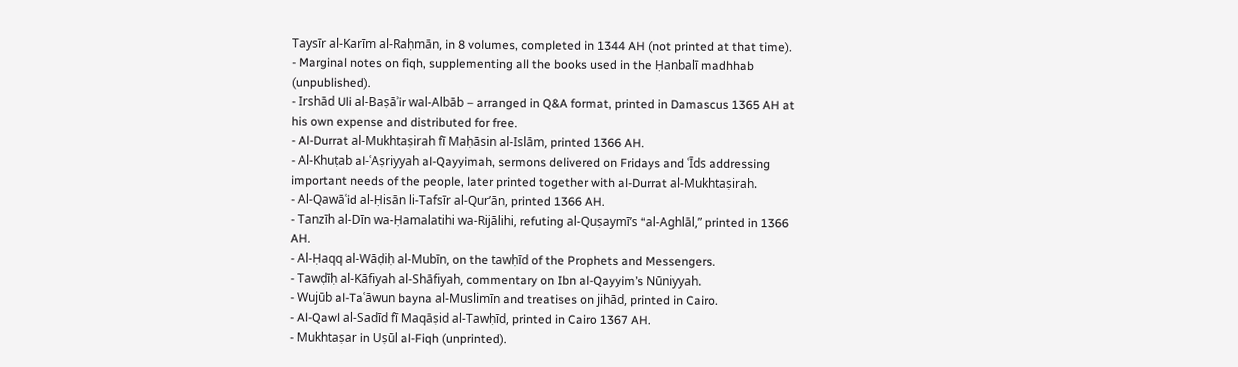Taysīr al-Karīm al-Raḥmān, in 8 volumes, completed in 1344 AH (not printed at that time).
- Marginal notes on fiqh, supplementing all the books used in the Ḥanbalī madhhab (unpublished).
- Irshād Uli al-Baṣāʾir wal-Albāb – arranged in Q&A format, printed in Damascus 1365 AH at his own expense and distributed for free.
- Al-Durrat al-Mukhtaṣirah fī Maḥāsin al-Islām, printed 1366 AH.
- Al-Khuṭab al-ʿAṣriyyah al-Qayyimah, sermons delivered on Fridays and ʿĪds addressing important needs of the people, later printed together with al-Durrat al-Mukhtaṣirah.
- Al-Qawāʿid al-Ḥisān li-Tafsīr al-Qur’ān, printed 1366 AH.
- Tanzīh al-Dīn wa-Ḥamalatihi wa-Rijālihi, refuting al-Quṣaymī’s “al-Aghlāl,” printed in 1366 AH.
- Al-Ḥaqq al-Wāḍiḥ al-Mubīn, on the tawḥīd of the Prophets and Messengers.
- Tawḍīḥ al-Kāfiyah al-Shāfiyah, commentary on Ibn al-Qayyim’s Nūniyyah.
- Wujūb al-Taʿāwun bayna al-Muslimīn and treatises on jihād, printed in Cairo.
- Al-Qawl al-Sadīd fī Maqāṣid al-Tawḥīd, printed in Cairo 1367 AH.
- Mukhtaṣar in Uṣūl al-Fiqh (unprinted).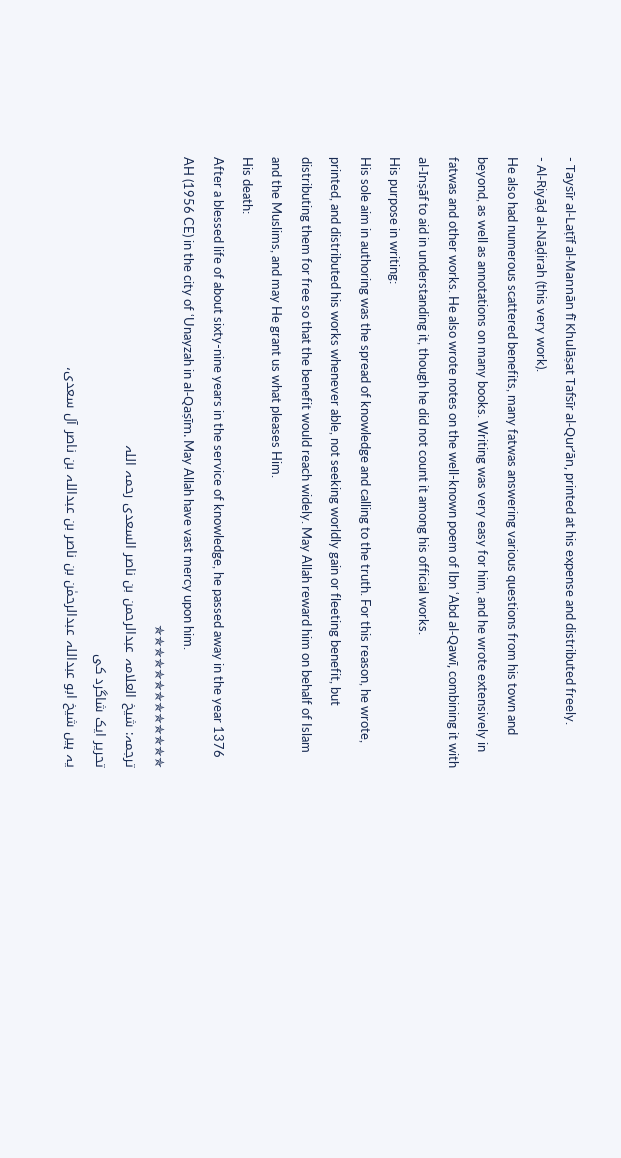- Taysīr al-Laṭīf al-Mannān fī Khulāṣat Tafsīr al-Qur’ān, printed at his expense and distributed freely.
- Al-Riyāḍ al-Nāḍirah (this very work).
He also had numerous scattered benefits, many fatwas answering various questions from his town and beyond, as well as annotations on many books. Writing was very easy for him, and he wrote extensively in fatwas and other works. He also wrote notes on the well-known poem of Ibn ʿAbd al-Qawī, combining it with al-Inṣāf to aid in understanding it, though he did not count it among his official works.
His purpose in writing:
His sole aim in authoring was the spread of knowledge and calling to the truth. For this reason, he wrote, printed, and distributed his works whenever able, not seeking worldly gain or fleeting benefit, but distributing them for free so that the benefit would reach widely. May Allah reward him on behalf of Islam and the Muslims, and may He grant us what pleases Him.
His death:
After a blessed life of about sixty-nine years in the service of knowledge, he passed away in the year 1376 AH (1956 CE) in the city of ʿUnayzah in al-Qaṣīm. May Allah have vast mercy upon him.
✯✯✯✯✯✯✯✯✯✯✯✯✯
ترجمہ: شیخ العلامہ عبدالرحمن بن ناصر السعدی رحمہ اللہ
تحریر ایک شاگرد کی
یہ ہیں شیخ ابو عبداللہ عبدالرحمٰن بن ناصر بن عبداللہ بن ناصر آل سعدی،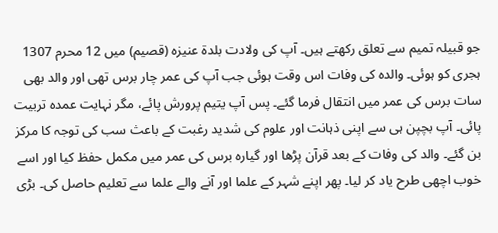جو قبیلہ تمیم سے تعلق رکھتے ہیں۔ آپ کی ولادت بلدة عنیزہ (قصیم) میں 12 محرم 1307 ہجری کو ہوئی۔ والدہ کی وفات اس وقت ہوئی جب آپ کی عمر چار برس تھی اور والد بھی سات برس کی عمر میں انتقال فرما گئے۔ پس آپ یتیم پرورش پائے، مگر نہایت عمدہ تربیت پائی۔ آپ بچپن ہی سے اپنی ذہانت اور علوم کی شدید رغبت کے باعث سب کی توجہ کا مرکز بن گئے۔ والد کی وفات کے بعد قرآن پڑھا اور گیارہ برس کی عمر میں مکمل حفظ کیا اور اسے خوب اچھی طرح یاد کر لیا۔ پھر اپنے شہر کے علما اور آنے والے علما سے تعلیم حاصل کی۔ بڑی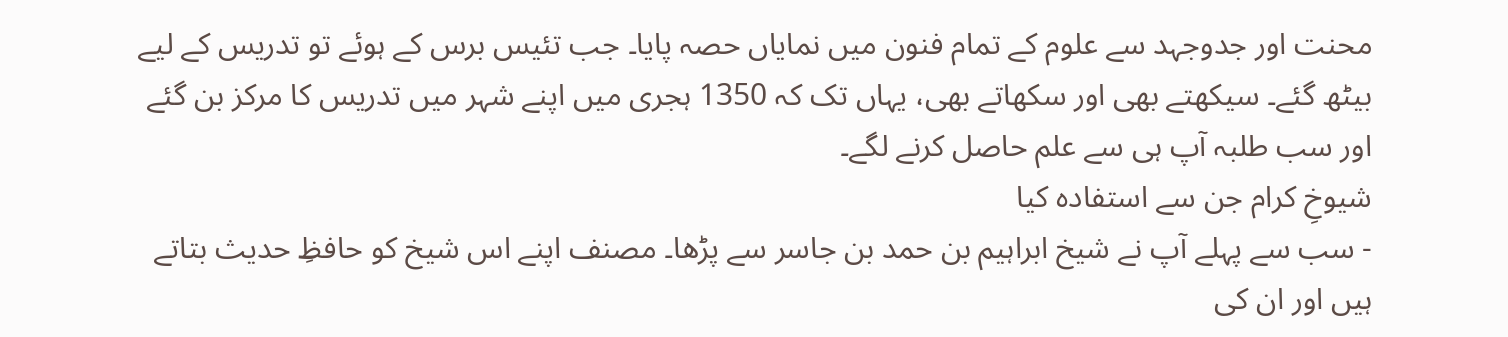محنت اور جدوجہد سے علوم کے تمام فنون میں نمایاں حصہ پایا۔ جب تئیس برس کے ہوئے تو تدریس کے لیے بیٹھ گئے۔ سیکھتے بھی اور سکھاتے بھی، یہاں تک کہ 1350 ہجری میں اپنے شہر میں تدریس کا مرکز بن گئے اور سب طلبہ آپ ہی سے علم حاصل کرنے لگے۔
شیوخِ کرام جن سے استفادہ کیا
- سب سے پہلے آپ نے شیخ ابراہیم بن حمد بن جاسر سے پڑھا۔ مصنف اپنے اس شیخ کو حافظِ حدیث بتاتے ہیں اور ان کی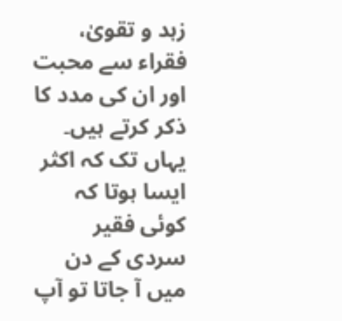زہد و تقویٰ، فقراء سے محبت اور ان کی مدد کا ذکر کرتے ہیں۔ یہاں تک کہ اکثر ایسا ہوتا کہ کوئی فقیر سردی کے دن میں آ جاتا تو آپ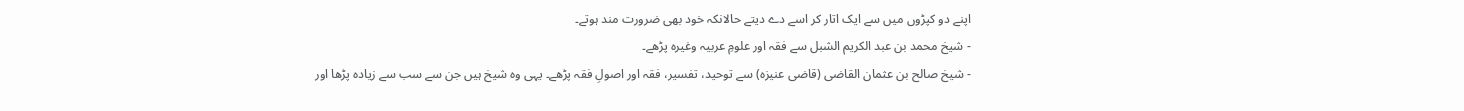اپنے دو کپڑوں میں سے ایک اتار کر اسے دے دیتے حالانکہ خود بھی ضرورت مند ہوتے۔
- شیخ محمد بن عبد الکریم الشبل سے فقہ اور علومِ عربیہ وغیرہ پڑھے۔
- شیخ صالح بن عثمان القاضی (قاضی عنیزہ) سے توحید، تفسیر، فقہ اور اصولِ فقہ پڑھے۔ یہی وہ شیخ ہیں جن سے سب سے زیادہ پڑھا اور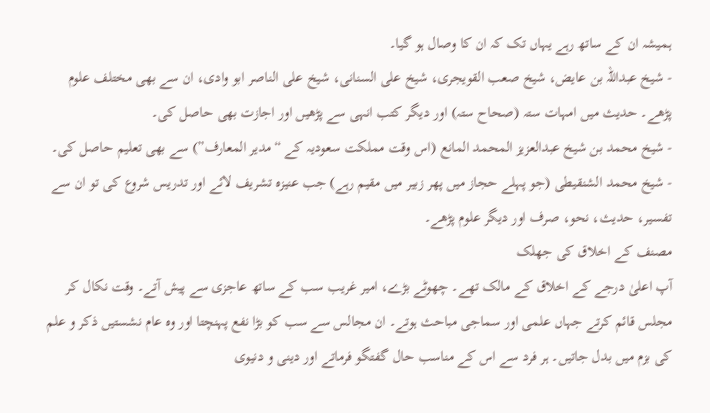ہمیشہ ان کے ساتھ رہے یہاں تک کہ ان کا وصال ہو گیا۔
- شیخ عبداللہ بن عایض، شیخ صعب القویجری، شیخ علی السنانی، شیخ علی الناصر ابو وادی، ان سے بھی مختلف علوم پڑھے۔ حدیث میں امہات ستہ (صحاح ستہ) اور دیگر کتب انہی سے پڑھیں اور اجازت بھی حاصل کی۔
- شیخ محمد بن شیخ عبدالعزیز المحمد المانع (اس وقت مملکت سعودیہ کے “مدیر المعارف”) سے بھی تعلیم حاصل کی۔
- شیخ محمد الشنقیطی (جو پہلے حجاز میں پھر زبیر میں مقیم رہے) جب عنیزہ تشریف لائے اور تدریس شروع کی تو ان سے تفسیر، حدیث، نحو، صرف اور دیگر علوم پڑھے۔
مصنف کے اخلاق کی جھلک
آپ اعلیٰ درجے کے اخلاق کے مالک تھے۔ چھوٹے بڑے، امیر غریب سب کے ساتھ عاجزی سے پیش آتے۔ وقت نکال کر مجلس قائم کرتے جہاں علمی اور سماجی مباحث ہوتے۔ ان مجالس سے سب کو بڑا نفع پہنچتا اور وہ عام نشستیں ذکر و علم کی بزم میں بدل جاتیں۔ ہر فرد سے اس کے مناسب حال گفتگو فرماتے اور دینی و دنیوی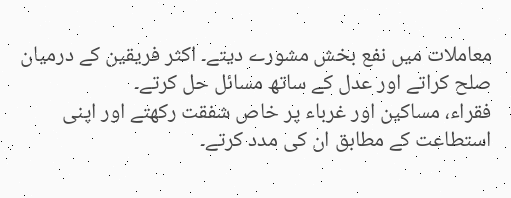معاملات میں نفع بخش مشورے دیتے۔ اکثر فریقین کے درمیان صلح کراتے اور عدل کے ساتھ مسائل حل کرتے۔
فقراء، مساکین اور غرباء پر خاص شفقت رکھتے اور اپنی استطاعت کے مطابق ان کی مدد کرتے۔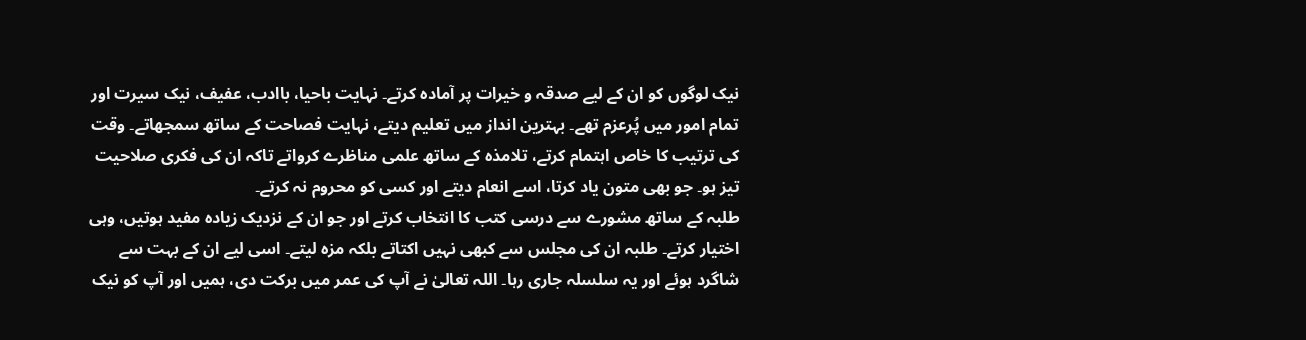نیک لوگوں کو ان کے لیے صدقہ و خیرات پر آمادہ کرتے۔ نہایت باحیا، باادب، عفیف، نیک سیرت اور تمام امور میں پُرعزم تھے۔ بہترین انداز میں تعلیم دیتے، نہایت فصاحت کے ساتھ سمجھاتے۔ وقت کی ترتیب کا خاص اہتمام کرتے، تلامذہ کے ساتھ علمی مناظرے کرواتے تاکہ ان کی فکری صلاحیت تیز ہو۔ جو بھی متون یاد کرتا، اسے انعام دیتے اور کسی کو محروم نہ کرتے۔
طلبہ کے ساتھ مشورے سے درسی کتب کا انتخاب کرتے اور جو ان کے نزدیک زیادہ مفید ہوتیں، وہی اختیار کرتے۔ طلبہ ان کی مجلس سے کبھی نہیں اکتاتے بلکہ مزہ لیتے۔ اسی لیے ان کے بہت سے شاگرد ہوئے اور یہ سلسلہ جاری رہا۔ اللہ تعالیٰ نے آپ کی عمر میں برکت دی، ہمیں اور آپ کو نیک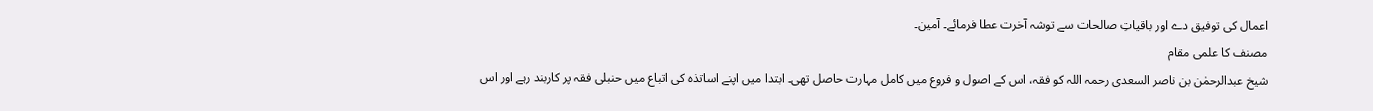اعمال کی توفیق دے اور باقیاتِ صالحات سے توشہ آخرت عطا فرمائے۔ آمین۔
مصنف کا علمی مقام
شیخ عبدالرحمٰن بن ناصر السعدی رحمہ اللہ کو فقہ، اس کے اصول و فروع میں کامل مہارت حاصل تھی۔ ابتدا میں اپنے اساتذہ کی اتباع میں حنبلی فقہ پر کاربند رہے اور اس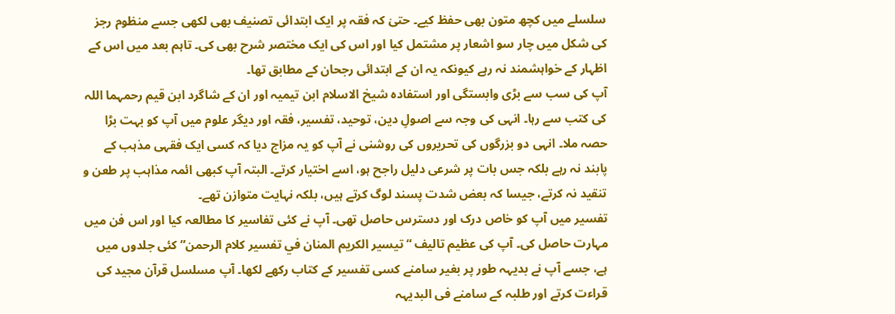سلسلے میں کچھ متون بھی حفظ کیے۔ حتیٰ کہ فقہ پر ایک ابتدائی تصنیف بھی لکھی جسے منظوم رجز کی شکل میں چار سو اشعار پر مشتمل کیا اور اس کی ایک مختصر شرح بھی کی۔ تاہم بعد میں اس کے اظہار کے خواہشمند نہ رہے کیونکہ یہ ان کے ابتدائی رجحان کے مطابق تھا۔
آپ کی سب سے بڑی وابستگی اور استفادہ شیخ الاسلام ابن تیمیہ اور ان کے شاگرد ابن قیم رحمہما اللہ کی کتب سے رہا۔ انہی کی وجہ سے اصولِ دین، توحید، تفسیر، فقہ اور دیگر علوم میں آپ کو بہت بڑا حصہ ملا۔ انہی دو بزرگوں کی تحریروں کی روشنی نے آپ کو یہ مزاج دیا کہ کسی ایک فقہی مذہب کے پابند نہ رہے بلکہ جس بات پر شرعی دلیل راجح ہو، اسے اختیار کرتے۔ البتہ آپ کبھی ائمہ مذاہب پر طعن و تنقید نہ کرتے، جیسا کہ بعض شدت پسند لوگ کرتے ہیں، بلکہ نہایت متوازن تھے۔
تفسیر میں آپ کو خاص درک اور دسترس حاصل تھی۔ آپ نے کئی تفاسیر کا مطالعہ کیا اور اس فن میں مہارت حاصل کی۔ آپ کی عظیم تالیف “تيسير الكريم المنان في تفسير كلام الرحمن” کئی جلدوں میں ہے، جسے آپ نے بدیہہ طور پر بغیر سامنے کسی تفسیر کے کتاب رکھے لکھا۔ آپ مسلسل قرآن مجید کی قراءت کرتے اور طلبہ کے سامنے فی البدیہہ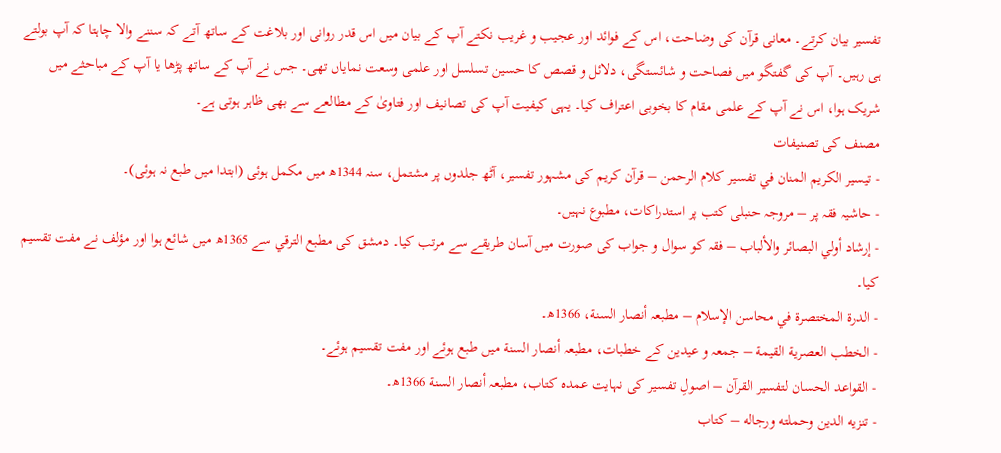تفسیر بیان کرتے۔ معانی قرآن کی وضاحت، اس کے فوائد اور عجیب و غریب نکتے آپ کے بیان میں اس قدر روانی اور بلاغت کے ساتھ آتے کہ سننے والا چاہتا کہ آپ بولتے ہی رہیں۔ آپ کی گفتگو میں فصاحت و شائستگی، دلائل و قصص کا حسین تسلسل اور علمی وسعت نمایاں تھی۔ جس نے آپ کے ساتھ پڑھا یا آپ کے مباحثے میں شریک ہوا، اس نے آپ کے علمی مقام کا بخوبی اعتراف کیا۔ یہی کیفیت آپ کی تصانیف اور فتاویٰ کے مطالعے سے بھی ظاہر ہوتی ہے۔
مصنف کی تصنیفات
- تيسير الكريم المنان في تفسير كلام الرحمن – قرآن کریم کی مشہور تفسیر، آٹھ جلدوں پر مشتمل، سنہ 1344ھ میں مکمل ہوئی (ابتدا میں طبع نہ ہوئی)۔
- حاشیہ فقہ پر – مروجہ حنبلی کتب پر استدراکات، مطبوع نہیں۔
- إرشاد أولي البصائر والألباب – فقہ کو سوال و جواب کی صورت میں آسان طریقے سے مرتب کیا۔ دمشق کی مطبع الترقي سے 1365ھ میں شائع ہوا اور مؤلف نے مفت تقسیم کیا۔
- الدرة المختصرة في محاسن الإسلام – مطبعہ أنصار السنة، 1366ھ۔
- الخطب العصرية القيمة – جمعہ و عیدین کے خطبات، مطبعہ أنصار السنة میں طبع ہوئے اور مفت تقسیم ہوئے۔
- القواعد الحسان لتفسير القرآن – اصولِ تفسیر کی نہایت عمدہ کتاب، مطبعہ أنصار السنة 1366ھ۔
- تنزيه الدين وحملته ورجاله – کتاب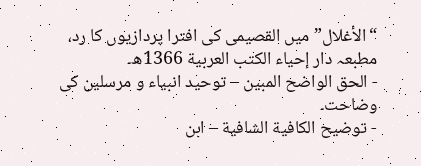“الأغلال” میں القصیمی کی افترا پردازیوں کا رد، مطبعہ دار إحياء الكتب العربية 1366ھ۔
- الحق الواضح المبين – توحید انبیاء و مرسلین کی وضاحت۔
- توضيح الكافية الشافية – ابن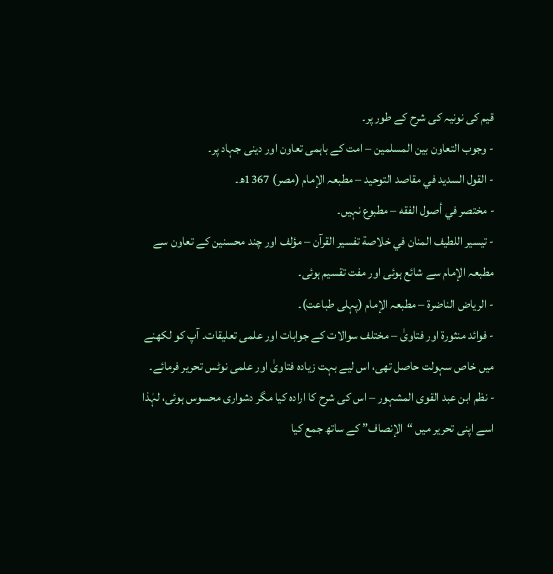قیم کی نونیہ کی شرح کے طور پر۔
- وجوب التعاون بين المسلمين – امت کے باہمی تعاون اور دینی جہاد پر۔
- القول السديد في مقاصد التوحيد – مطبعہ الإمام (مصر) 1367ھ۔
- مختصر في أصول الفقه – مطبوع نہیں۔
- تيسير اللطيف المنان في خلاصة تفسير القرآن – مؤلف اور چند محسنین کے تعاون سے مطبعہ الإمام سے شائع ہوئی اور مفت تقسیم ہوئی۔
- الرياض الناضرة – مطبعہ الإمام (پہلی طباعت)۔
- فوائد منثورة اور فتاویٰ – مختلف سوالات کے جوابات اور علمی تعلیقات۔ آپ کو لکھنے میں خاص سہولت حاصل تھی، اس لیے بہت زیادہ فتاویٰ اور علمی نوٹس تحریر فرمائے۔
- نظم ابن عبد القوی المشہور – اس کی شرح کا ارادہ کیا مگر دشواری محسوس ہوئی، لہٰذا اسے اپنی تحریر میں “الإنصاف” کے ساتھ جمع کیا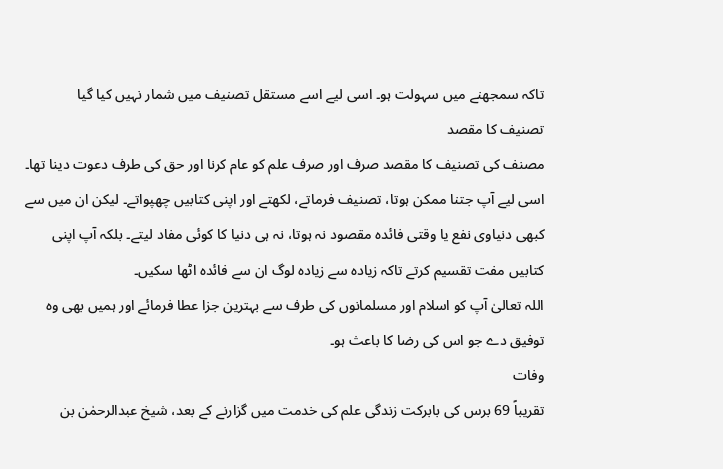تاکہ سمجھنے میں سہولت ہو۔ اسی لیے اسے مستقل تصنیف میں شمار نہیں کیا گیا
تصنیف کا مقصد
مصنف کی تصنیف کا مقصد صرف اور صرف علم کو عام کرنا اور حق کی طرف دعوت دینا تھا۔ اسی لیے آپ جتنا ممکن ہوتا، تصنیف فرماتے، لکھتے اور اپنی کتابیں چھپواتے۔ لیکن ان میں سے کبھی دنیاوی نفع یا وقتی فائدہ مقصود نہ ہوتا، نہ ہی دنیا کا کوئی مفاد لیتے۔ بلکہ آپ اپنی کتابیں مفت تقسیم کرتے تاکہ زیادہ سے زیادہ لوگ ان سے فائدہ اٹھا سکیں۔
اللہ تعالیٰ آپ کو اسلام اور مسلمانوں کی طرف سے بہترین جزا عطا فرمائے اور ہمیں بھی وہ توفیق دے جو اس کی رضا کا باعث ہو۔
وفات
تقریباً 69 برس کی بابرکت زندگی علم کی خدمت میں گزارنے کے بعد، شیخ عبدالرحمٰن بن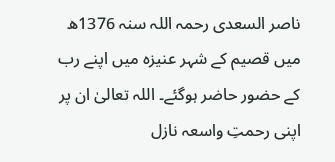ناصر السعدی رحمہ اللہ سنہ 1376ھ میں قصیم کے شہر عنیزہ میں اپنے رب کے حضور حاضر ہوگئے۔ اللہ تعالیٰ ان پر اپنی رحمتِ واسعہ نازل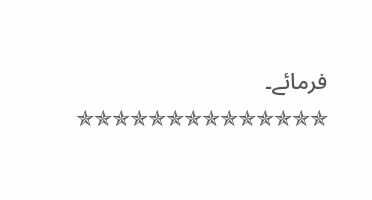فرمائے۔
✯✯✯✯✯✯✯✯✯✯✯✯✯✯